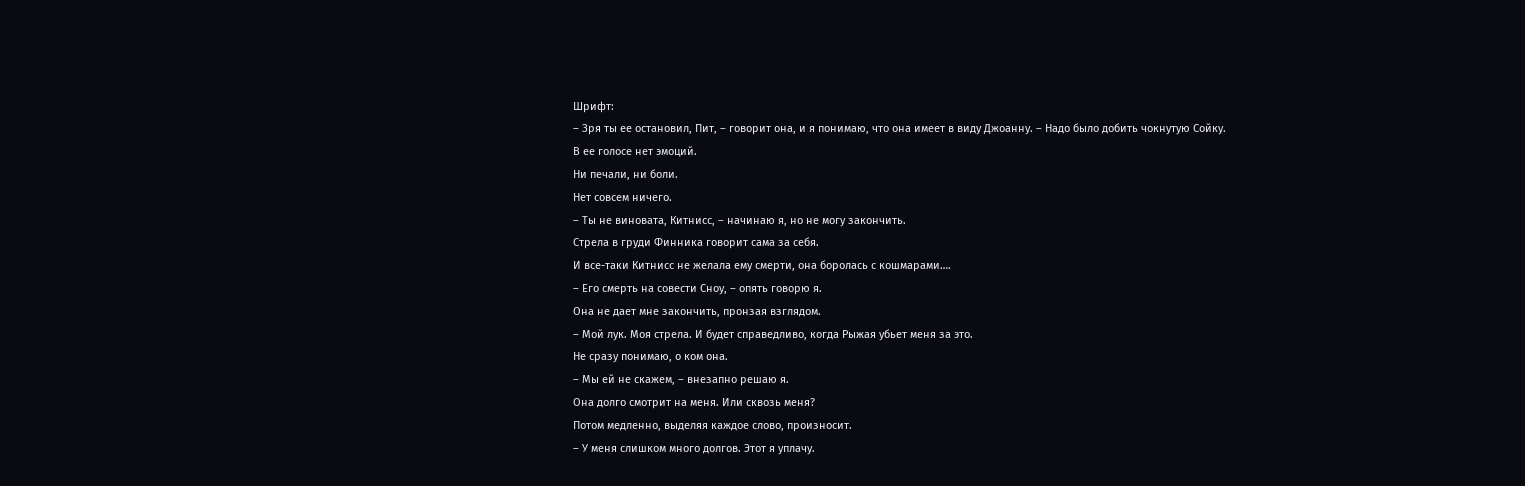Шрифт:
– Зря ты ее остановил, Пит, – говорит она, и я понимаю, что она имеет в виду Джоанну. – Надо было добить чокнутую Сойку.
В ее голосе нет эмоций.
Ни печали, ни боли.
Нет совсем ничего.
– Ты не виновата, Китнисс, – начинаю я, но не могу закончить.
Стрела в груди Финника говорит сама за себя.
И все-таки Китнисс не желала ему смерти, она боролась с кошмарами….
– Его смерть на совести Сноу, – опять говорю я.
Она не дает мне закончить, пронзая взглядом.
– Мой лук. Моя стрела. И будет справедливо, когда Рыжая убьет меня за это.
Не сразу понимаю, о ком она.
– Мы ей не скажем, – внезапно решаю я.
Она долго смотрит на меня. Или сквозь меня?
Потом медленно, выделяя каждое слово, произносит.
– У меня слишком много долгов. Этот я уплачу.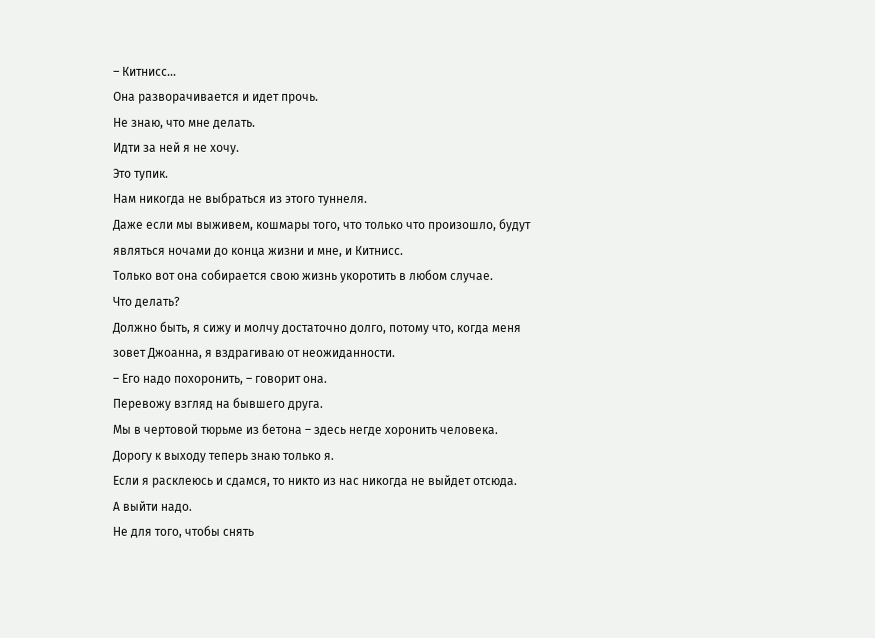– Китнисс…
Она разворачивается и идет прочь.
Не знаю, что мне делать.
Идти за ней я не хочу.
Это тупик.
Нам никогда не выбраться из этого туннеля.
Даже если мы выживем, кошмары того, что только что произошло, будут являться ночами до конца жизни и мне, и Китнисс.
Только вот она собирается свою жизнь укоротить в любом случае.
Что делать?
Должно быть, я сижу и молчу достаточно долго, потому что, когда меня зовет Джоанна, я вздрагиваю от неожиданности.
– Его надо похоронить, – говорит она.
Перевожу взгляд на бывшего друга.
Мы в чертовой тюрьме из бетона – здесь негде хоронить человека.
Дорогу к выходу теперь знаю только я.
Если я расклеюсь и сдамся, то никто из нас никогда не выйдет отсюда.
А выйти надо.
Не для того, чтобы снять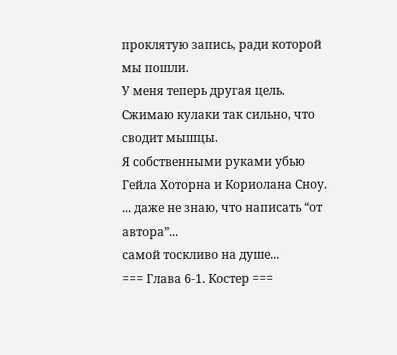проклятую запись, ради которой мы пошли.
У меня теперь другая цель.
Сжимаю кулаки так сильно, что сводит мышцы.
Я собственными руками убью Гейла Хоторна и Кориолана Сноу.
... даже не знаю, что написать “от автора”...
самой тоскливо на душе...
=== Глава 6-1. Костер ===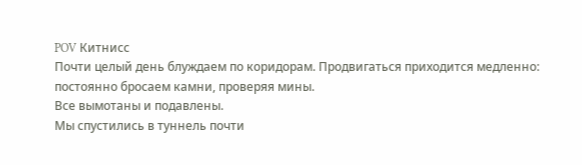POV Китнисс
Почти целый день блуждаем по коридорам. Продвигаться приходится медленно: постоянно бросаем камни, проверяя мины.
Все вымотаны и подавлены.
Мы спустились в туннель почти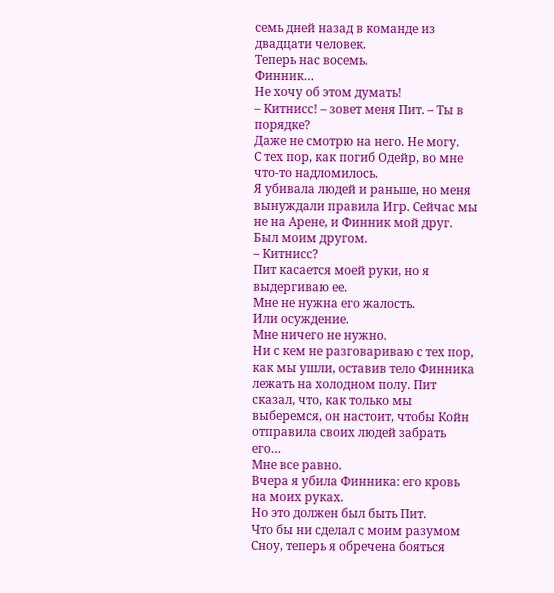семь дней назад в команде из двадцати человек.
Теперь нас восемь.
Финник…
Не хочу об этом думать!
– Китнисс! – зовет меня Пит. – Ты в порядке?
Даже не смотрю на него. Не могу.
С тех пор, как погиб Одейр, во мне что-то надломилось.
Я убивала людей и раньше, но меня вынуждали правила Игр. Сейчас мы не на Арене, и Финник мой друг.
Был моим другом.
– Китнисс?
Пит касается моей руки, но я выдергиваю ее.
Мне не нужна его жалость.
Или осуждение.
Мне ничего не нужно.
Ни с кем не разговариваю с тех пор, как мы ушли, оставив тело Финника лежать на холодном полу. Пит сказал, что, как только мы выберемся, он настоит, чтобы Койн отправила своих людей забрать его…
Мне все равно.
Вчера я убила Финника: его кровь на моих руках.
Но это должен был быть Пит.
Что бы ни сделал с моим разумом Сноу, теперь я обречена бояться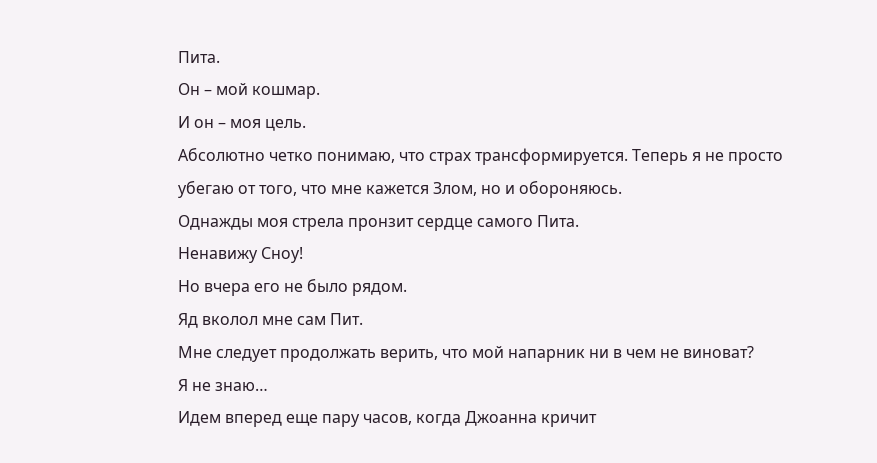Пита.
Он – мой кошмар.
И он – моя цель.
Абсолютно четко понимаю, что страх трансформируется. Теперь я не просто убегаю от того, что мне кажется Злом, но и обороняюсь.
Однажды моя стрела пронзит сердце самого Пита.
Ненавижу Сноу!
Но вчера его не было рядом.
Яд вколол мне сам Пит.
Мне следует продолжать верить, что мой напарник ни в чем не виноват?
Я не знаю…
Идем вперед еще пару часов, когда Джоанна кричит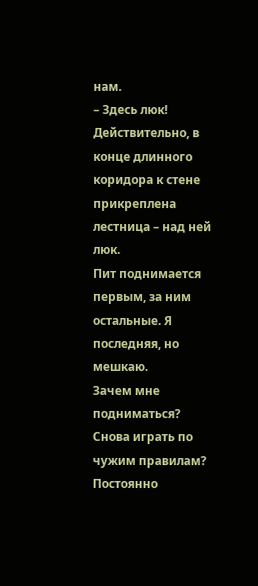нам.
– Здесь люк!
Действительно, в конце длинного коридора к стене прикреплена лестница – над ней люк.
Пит поднимается первым, за ним остальные. Я последняя, но мешкаю.
Зачем мне подниматься?
Снова играть по чужим правилам?
Постоянно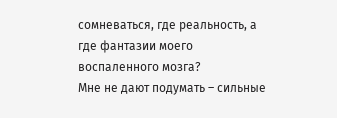сомневаться, где реальность, а где фантазии моего воспаленного мозга?
Мне не дают подумать – сильные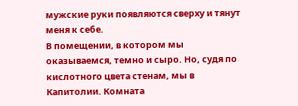мужские руки появляются сверху и тянут меня к себе.
В помещении, в котором мы оказываемся, темно и сыро. Но, судя по кислотного цвета стенам, мы в Капитолии. Комната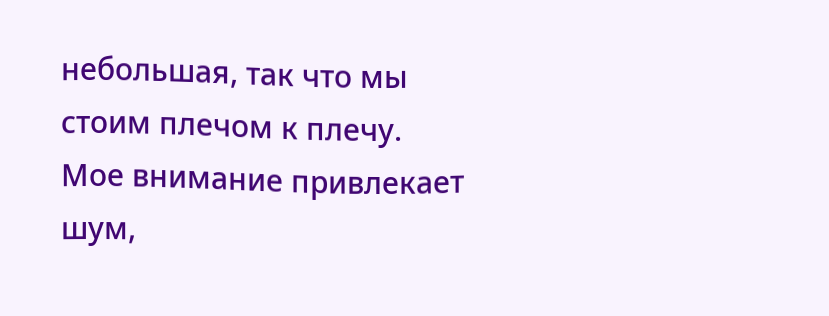небольшая, так что мы стоим плечом к плечу.
Мое внимание привлекает шум,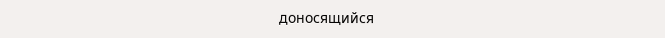доносящийся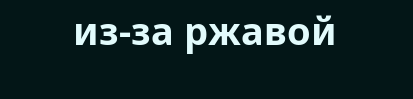из-за ржавой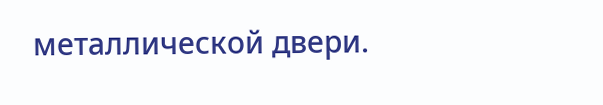металлической двери.